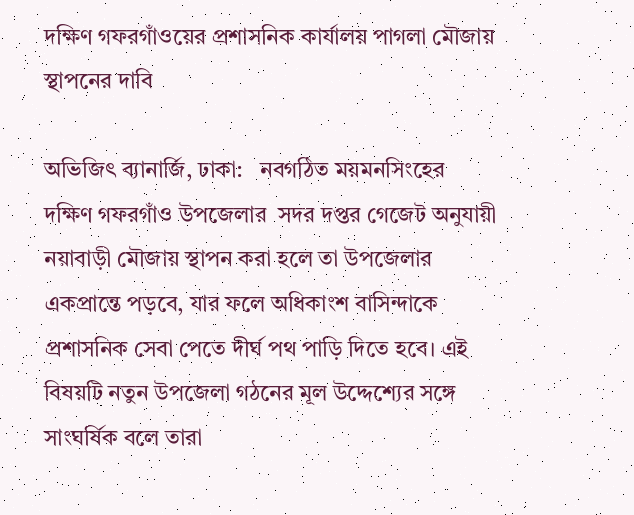দক্ষিণ গফরগাঁওয়ের প্রশাসনিক কার্যালয় পাগলা মৌজায় স্থাপনের দাবি

অভিজিৎ ব্যানার্জি, ঢাকা:   নবগঠিত ময়মনসিংহের দক্ষিণ গফরগাঁও উপজেলার  সদর দপ্তর গেজেট অনুযায়ী নয়াবাড়ী মৌজায় স্থাপন করা হলে তা উপজেলার একপ্রান্তে পড়বে, যার ফলে অধিকাংশ বাসিন্দাকে প্রশাসনিক সেবা পেতে দীর্ঘ পথ পাড়ি দিতে হবে। এই বিষয়টি নতুন উপজেলা গঠনের মূল উদ্দেশ্যের সঙ্গে সাংঘর্ষিক বলে তারা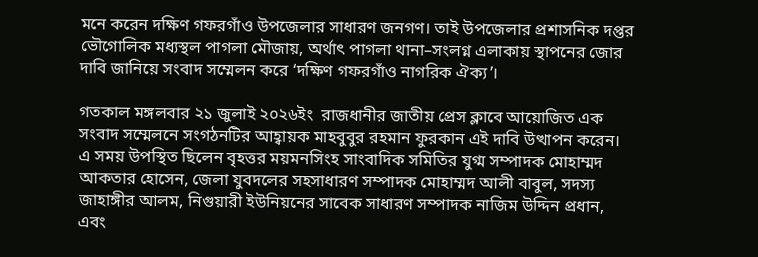মনে করেন দক্ষিণ গফরগাঁও উপজেলার সাধারণ জনগণ। তাই উপজেলার প্রশাসনিক দপ্তর ভৌগোলিক মধ্যস্থল পাগলা মৌজায়, অর্থাৎ পাগলা থানা–সংলগ্ন এলাকায় স্থাপনের জোর দাবি জানিয়ে সংবাদ সম্মেলন করে ‘দক্ষিণ গফরগাঁও নাগরিক ঐক্য’।

গতকাল মঙ্গলবার ২১ জুলাই ২০২৬ইং  রাজধানীর জাতীয় প্রেস ক্লাবে আয়োজিত এক সংবাদ সম্মেলনে সংগঠনটির আহ্বায়ক মাহবুবুর রহমান ফুরকান এই দাবি উত্থাপন করেন। এ সময় উপস্থিত ছিলেন বৃহত্তর ময়মনসিংহ সাংবাদিক সমিতির যুগ্ম সম্পাদক মোহাম্মদ আকতার হোসেন, জেলা যুবদলের সহসাধারণ সম্পাদক মোহাম্মদ আলী বাবুল, সদস্য জাহাঙ্গীর আলম, নিগুয়ারী ইউনিয়নের সাবেক সাধারণ সম্পাদক নাজিম উদ্দিন প্রধান, এবং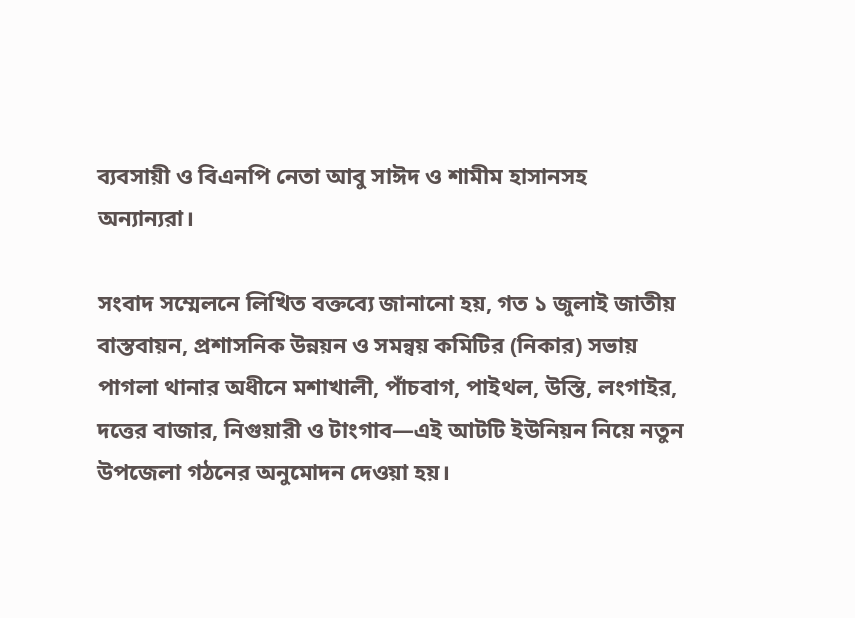ব্যবসায়ী ও বিএনপি নেতা আবু সাঈদ ও শামীম হাসানসহ অন্যান্যরা।

সংবাদ সম্মেলনে লিখিত বক্তব্যে জানানো হয়, গত ১ জুলাই জাতীয় বাস্তবায়ন, প্রশাসনিক উন্নয়ন ও সমন্বয় কমিটির (নিকার) সভায় পাগলা থানার অধীনে মশাখালী, পাঁচবাগ, পাইথল, উস্তি, লংগাইর, দত্তের বাজার, নিগুয়ারী ও টাংগাব—এই আটটি ইউনিয়ন নিয়ে নতুন উপজেলা গঠনের অনুমোদন দেওয়া হয়।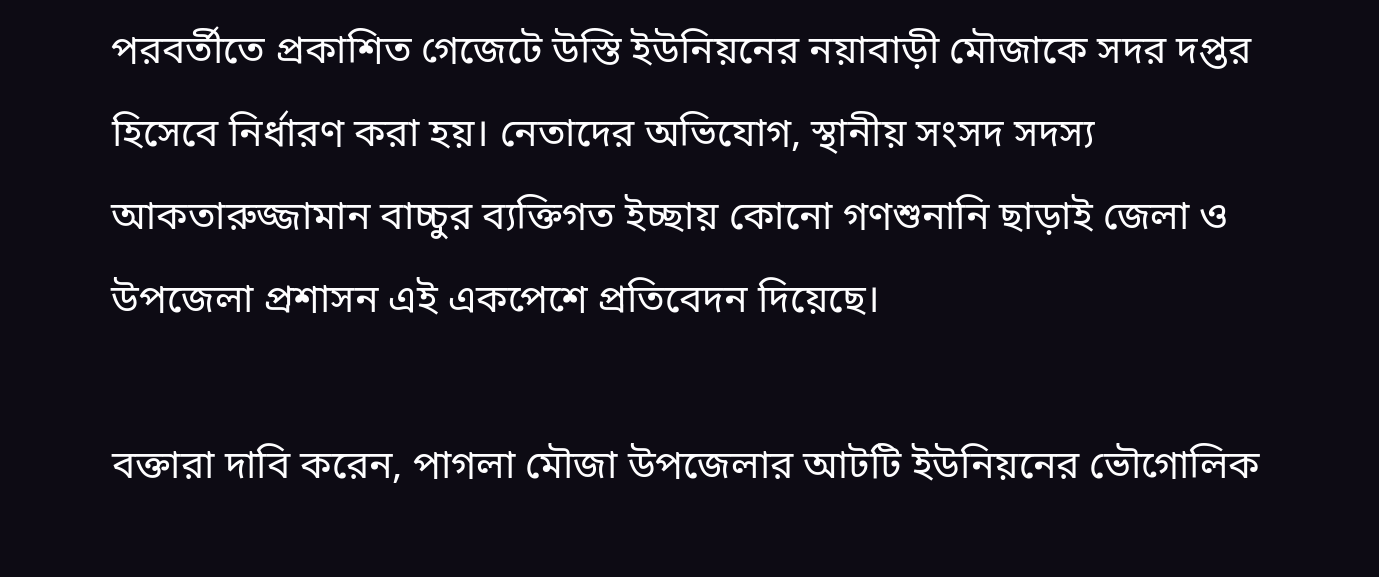পরবর্তীতে প্রকাশিত গেজেটে উস্তি ইউনিয়নের নয়াবাড়ী মৌজাকে সদর দপ্তর হিসেবে নির্ধারণ করা হয়। নেতাদের অভিযোগ, স্থানীয় সংসদ সদস্য আকতারুজ্জামান বাচ্চুর ব্যক্তিগত ইচ্ছায় কোনো গণশুনানি ছাড়াই জেলা ও উপজেলা প্রশাসন এই একপেশে প্রতিবেদন দিয়েছে।

বক্তারা দাবি করেন, পাগলা মৌজা উপজেলার আটটি ইউনিয়নের ভৌগোলিক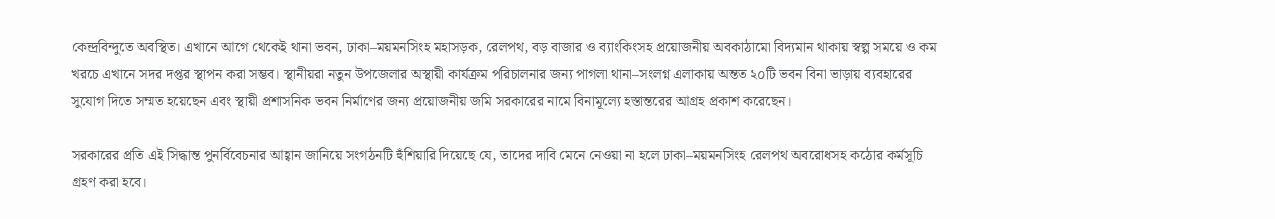কেন্দ্রবিন্দুতে অবস্থিত। এখানে আগে থেকেই থানা ভবন, ঢাকা–ময়মনসিংহ মহাসড়ক, রেলপথ, বড় বাজার ও ব্যাংকিংসহ প্রয়োজনীয় অবকাঠামো বিদ্যমান থাকায় স্বল্প সময়ে ও কম খরচে এখানে সদর দপ্তর স্থাপন করা সম্ভব। স্থানীয়রা নতুন উপজেলার অস্থায়ী কার্যক্রম পরিচালনার জন্য পাগলা থানা–সংলগ্ন এলাকায় অন্তত ২০টি ভবন বিনা ভাড়ায় ব্যবহারের সুযোগ দিতে সম্মত হয়েছেন এবং স্থায়ী প্রশাসনিক ভবন নির্মাণের জন্য প্রয়োজনীয় জমি সরকারের নামে বিনামূল্যে হস্তান্তরের আগ্রহ প্রকাশ করেছেন।

সরকারের প্রতি এই সিদ্ধান্ত পুনর্বিবেচনার আহ্বান জানিয়ে সংগঠনটি হুঁশিয়ারি দিয়েছে যে, তাদের দাবি মেনে নেওয়া না হলে ঢাকা–ময়মনসিংহ রেলপথ অবরোধসহ কঠোর কর্মসূচি গ্রহণ করা হবে।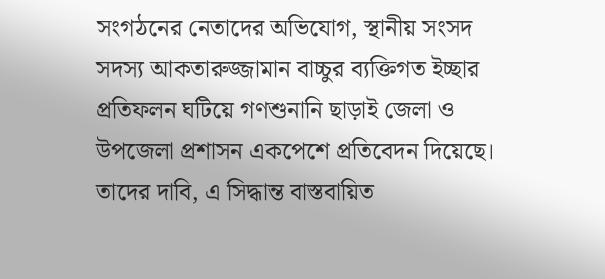সংগঠনের নেতাদের অভিযোগ, স্থানীয় সংসদ সদস্য আকতারুজ্জামান বাচ্চুর ব্যক্তিগত ইচ্ছার প্রতিফলন ঘটিয়ে গণশুনানি ছাড়াই জেলা ও উপজেলা প্রশাসন একপেশে প্রতিবেদন দিয়েছে। তাদের দাবি, এ সিদ্ধান্ত বাস্তবায়িত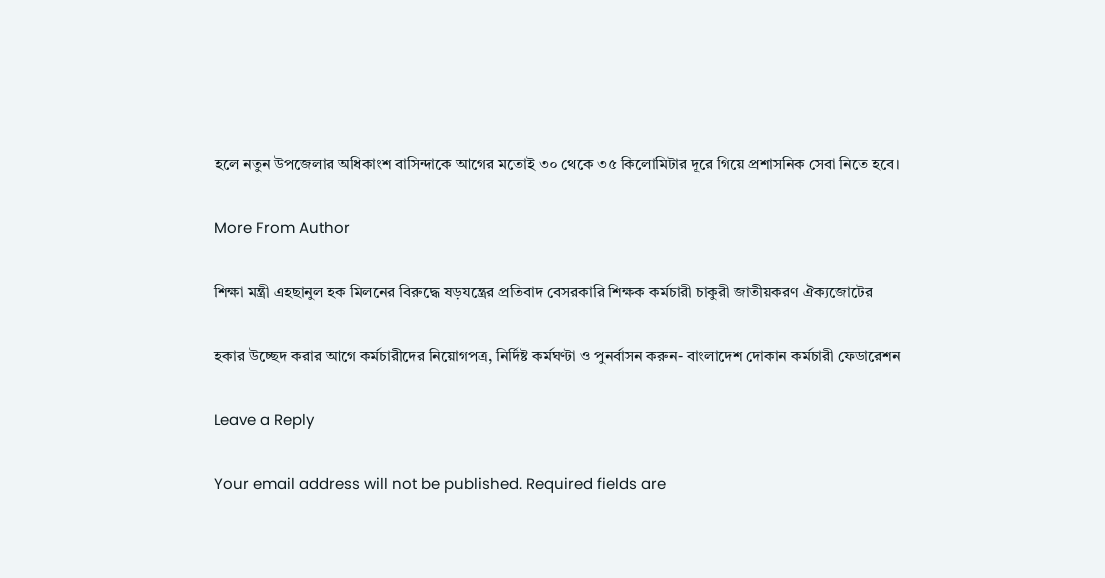হলে নতুন উপজেলার অধিকাংশ বাসিন্দাকে আগের মতোই ৩০ থেকে ৩৫ কিলোমিটার দূরে গিয়ে প্রশাসনিক সেবা নিতে হবে।

More From Author

শিক্ষা মন্ত্রী এহছানুল হক মিলনের বিরুদ্ধে ষড়যন্ত্রের প্রতিবাদ বেসরকারি শিক্ষক কর্মচারী চাকুরী জাতীয়করণ ঐক্যজোটের

হকার উচ্ছেদ করার আগে কর্মচারীদের নিয়োগপত্র, নির্দিষ্ট কর্মঘণ্টা ও পুনর্বাসন করুন- বাংলাদেশ দোকান কর্মচারী ফেডারেশন

Leave a Reply

Your email address will not be published. Required fields are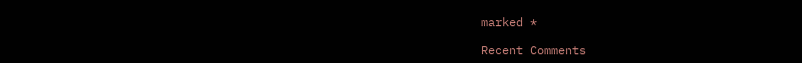marked *

Recent Comments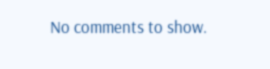No comments to show.